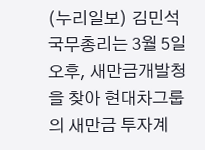(누리일보) 김민석 국무총리는 3월 5일 오후, 새만금개발청을 찾아 현대차그룹의 새만금 투자계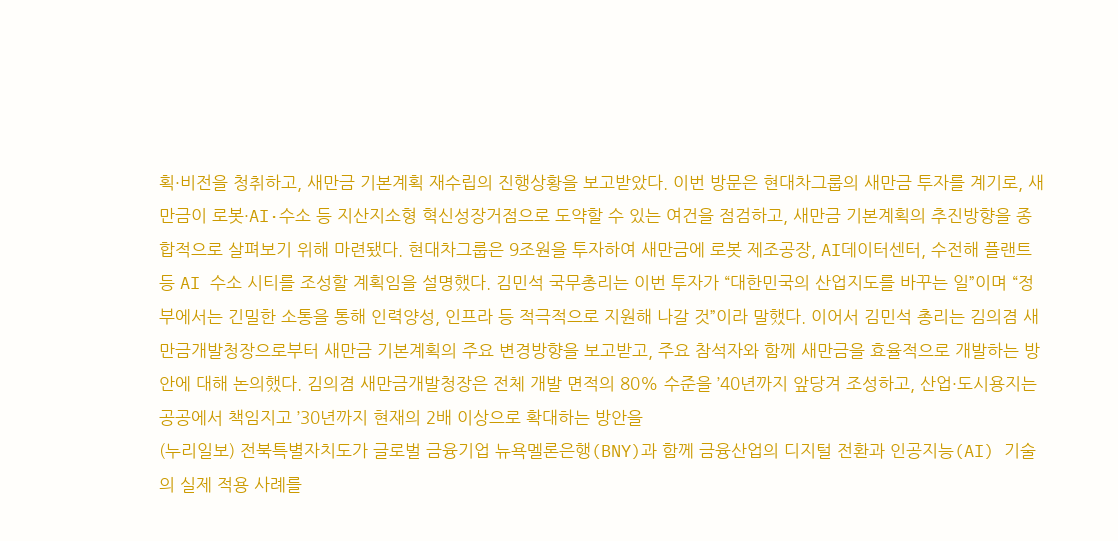획·비전을 청취하고, 새만금 기본계획 재수립의 진행상황을 보고받았다. 이번 방문은 현대차그룹의 새만금 투자를 계기로, 새만금이 로봇·AI·수소 등 지산지소형 혁신성장거점으로 도약할 수 있는 여건을 점검하고, 새만금 기본계획의 추진방향을 종합적으로 살펴보기 위해 마련됐다. 현대차그룹은 9조원을 투자하여 새만금에 로봇 제조공장, AI데이터센터, 수전해 플랜트 등 AI 수소 시티를 조성할 계획임을 설명했다. 김민석 국무총리는 이번 투자가 “대한민국의 산업지도를 바꾸는 일”이며 “정부에서는 긴밀한 소통을 통해 인력양성, 인프라 등 적극적으로 지원해 나갈 것”이라 말했다. 이어서 김민석 총리는 김의겸 새만금개발청장으로부터 새만금 기본계획의 주요 변경방향을 보고받고, 주요 참석자와 함께 새만금을 효율적으로 개발하는 방안에 대해 논의했다. 김의겸 새만금개발청장은 전체 개발 면적의 80% 수준을 ’40년까지 앞당겨 조성하고, 산업·도시용지는 공공에서 책임지고 ’30년까지 현재의 2배 이상으로 확대하는 방안을
(누리일보) 전북특별자치도가 글로벌 금융기업 뉴욕멜론은행(BNY)과 함께 금융산업의 디지털 전환과 인공지능(AI) 기술의 실제 적용 사례를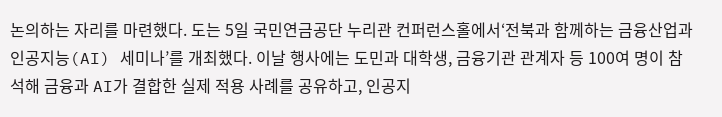논의하는 자리를 마련했다. 도는 5일 국민연금공단 누리관 컨퍼런스홀에서‘전북과 함께하는 금융산업과 인공지능(AI) 세미나’를 개최했다. 이날 행사에는 도민과 대학생, 금융기관 관계자 등 100여 명이 참석해 금융과 AI가 결합한 실제 적용 사례를 공유하고, 인공지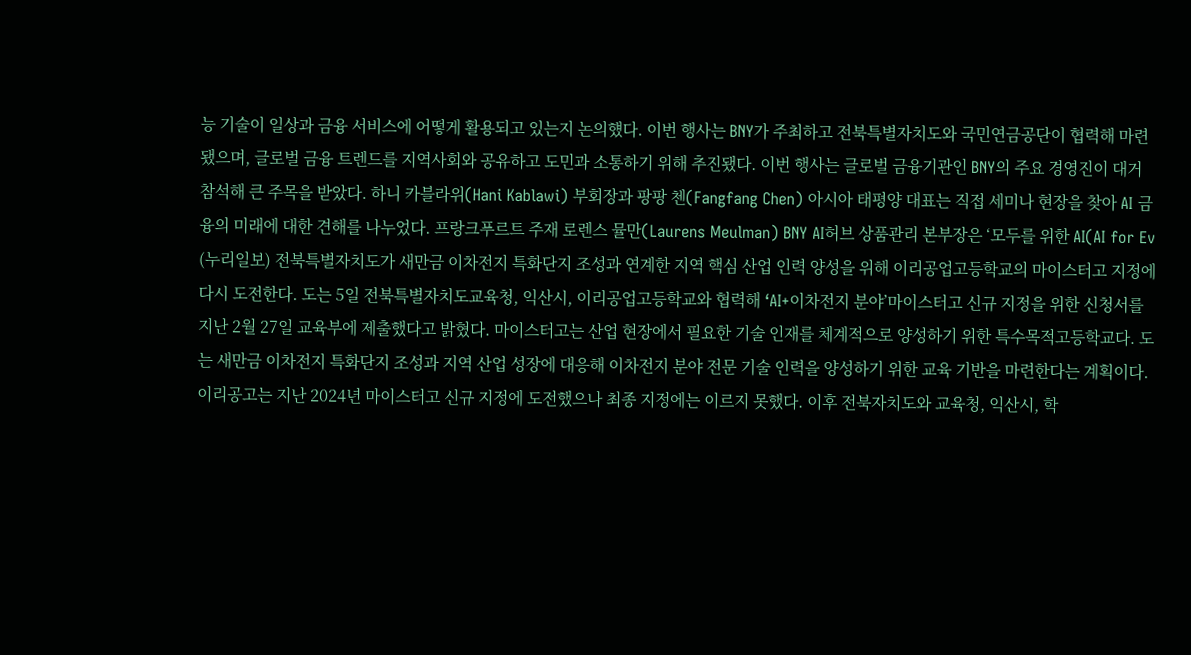능 기술이 일상과 금융 서비스에 어떻게 활용되고 있는지 논의헀다. 이번 행사는 BNY가 주최하고 전북특별자치도와 국민연금공단이 협력해 마련됐으며, 글로벌 금융 트렌드를 지역사회와 공유하고 도민과 소통하기 위해 추진됐다. 이번 행사는 글로벌 금융기관인 BNY의 주요 경영진이 대거 참석해 큰 주목을 받았다. 하니 카블라위(Hani Kablawi) 부회장과 팡팡 첸(Fangfang Chen) 아시아 태평양 대표는 직접 세미나 현장을 찾아 AI 금융의 미래에 대한 견해를 나누었다. 프랑크푸르트 주재 로렌스 뮬만(Laurens Meulman) BNY AI허브 상품관리 본부장은 ‘모두를 위한 AI(AI for Ev
(누리일보) 전북특별자치도가 새만금 이차전지 특화단지 조성과 연계한 지역 핵심 산업 인력 양성을 위해 이리공업고등학교의 마이스터고 지정에 다시 도전한다. 도는 5일 전북특별자치도교육청, 익산시, 이리공업고등학교와 협력해 ‘AI+이차전지 분야’마이스터고 신규 지정을 위한 신청서를 지난 2월 27일 교육부에 제출했다고 밝혔다. 마이스터고는 산업 현장에서 필요한 기술 인재를 체계적으로 양성하기 위한 특수목적고등학교다. 도는 새만금 이차전지 특화단지 조성과 지역 산업 성장에 대응해 이차전지 분야 전문 기술 인력을 양성하기 위한 교육 기반을 마련한다는 계획이다. 이리공고는 지난 2024년 마이스터고 신규 지정에 도전했으나 최종 지정에는 이르지 못했다. 이후 전북자치도와 교육청, 익산시, 학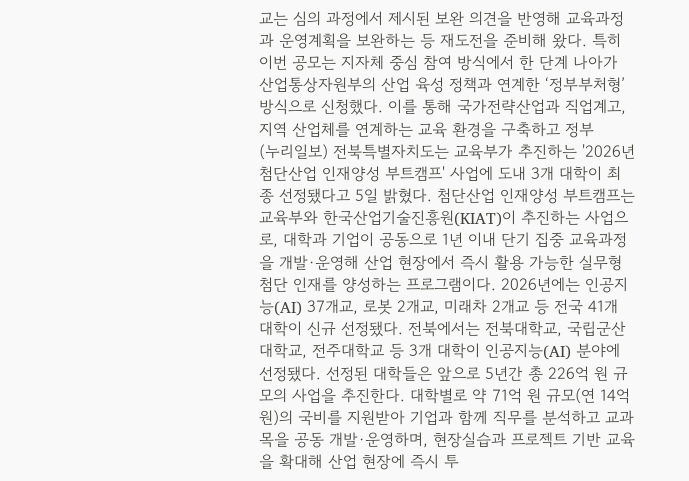교는 심의 과정에서 제시된 보완 의견을 반영해 교육과정과 운영계획을 보완하는 등 재도전을 준비해 왔다. 특히 이번 공모는 지자체 중심 참여 방식에서 한 단계 나아가 산업통상자원부의 산업 육성 정책과 연계한 ‘정부부처형’ 방식으로 신청했다. 이를 통해 국가전략산업과 직업계고, 지역 산업체를 연계하는 교육 환경을 구축하고 정부
(누리일보) 전북특별자치도는 교육부가 추진하는 '2026년 첨단산업 인재양성 부트캠프' 사업에 도내 3개 대학이 최종 선정됐다고 5일 밝혔다. 첨단산업 인재양성 부트캠프는 교육부와 한국산업기술진흥원(KIAT)이 추진하는 사업으로, 대학과 기업이 공동으로 1년 이내 단기 집중 교육과정을 개발·운영해 산업 현장에서 즉시 활용 가능한 실무형 첨단 인재를 양성하는 프로그램이다. 2026년에는 인공지능(AI) 37개교, 로봇 2개교, 미래차 2개교 등 전국 41개 대학이 신규 선정됐다. 전북에서는 전북대학교, 국립군산대학교, 전주대학교 등 3개 대학이 인공지능(AI) 분야에 선정됐다. 선정된 대학들은 앞으로 5년간 총 226억 원 규모의 사업을 추진한다. 대학별로 약 71억 원 규모(연 14억 원)의 국비를 지원받아 기업과 함께 직무를 분석하고 교과목을 공동 개발·운영하며, 현장실습과 프로젝트 기반 교육을 확대해 산업 현장에 즉시 투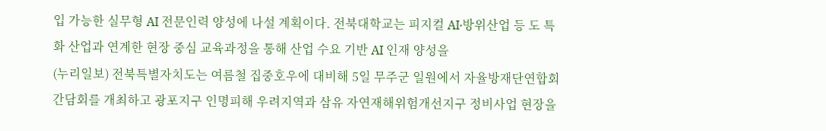입 가능한 실무형 AI 전문인력 양성에 나설 계획이다. 전북대학교는 피지컬 AI‧방위산업 등 도 특화 산업과 연계한 현장 중심 교육과정을 통해 산업 수요 기반 AI 인재 양성을
(누리일보) 전북특별자치도는 여름철 집중호우에 대비해 5일 무주군 일원에서 자율방재단연합회 간담회를 개최하고 광포지구 인명피해 우려지역과 삼유 자연재해위험개선지구 정비사업 현장을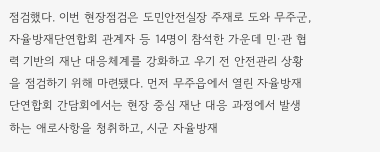점검했다. 이번 현장점검은 도민안전실장 주재로 도와 무주군, 자율방재단연합회 관계자 등 14명이 참석한 가운데 민·관 협력 기반의 재난 대응체계를 강화하고 우기 전 안전관리 상황을 점검하기 위해 마련됐다. 먼저 무주읍에서 열린 자율방재단연합회 간담회에서는 현장 중심 재난 대응 과정에서 발생하는 애로사항을 청취하고, 시군 자율방재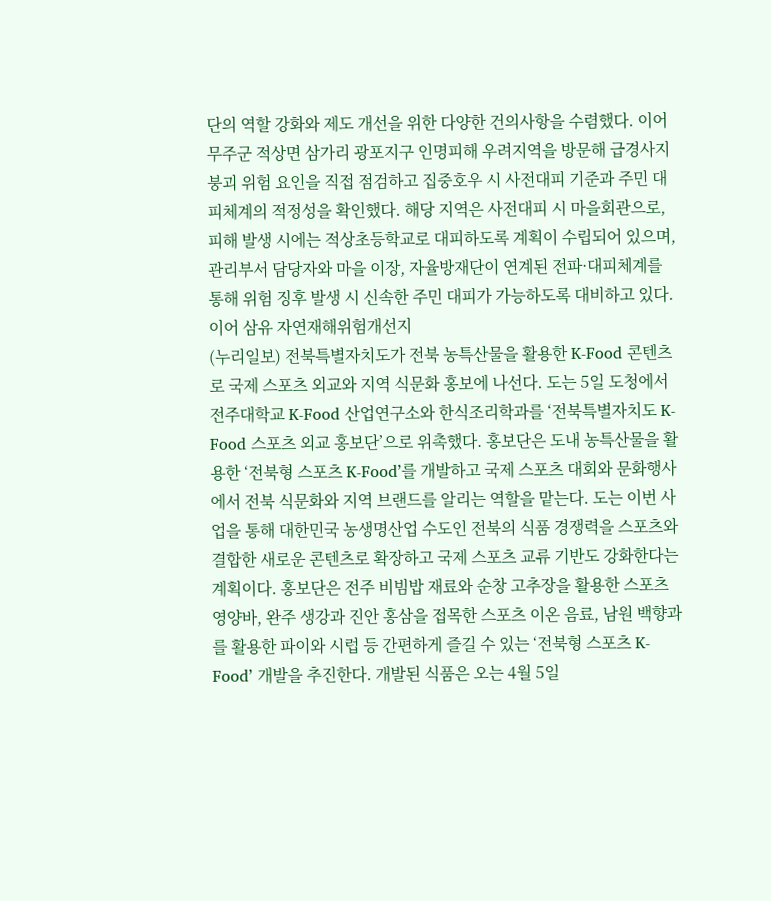단의 역할 강화와 제도 개선을 위한 다양한 건의사항을 수렴했다. 이어 무주군 적상면 삼가리 광포지구 인명피해 우려지역을 방문해 급경사지 붕괴 위험 요인을 직접 점검하고 집중호우 시 사전대피 기준과 주민 대피체계의 적정성을 확인했다. 해당 지역은 사전대피 시 마을회관으로, 피해 발생 시에는 적상초등학교로 대피하도록 계획이 수립되어 있으며, 관리부서 담당자와 마을 이장, 자율방재단이 연계된 전파·대피체계를 통해 위험 징후 발생 시 신속한 주민 대피가 가능하도록 대비하고 있다. 이어 삼유 자연재해위험개선지
(누리일보) 전북특별자치도가 전북 농특산물을 활용한 K-Food 콘텐츠로 국제 스포츠 외교와 지역 식문화 홍보에 나선다. 도는 5일 도청에서 전주대학교 K-Food 산업연구소와 한식조리학과를 ‘전북특별자치도 K-Food 스포츠 외교 홍보단’으로 위촉했다. 홍보단은 도내 농특산물을 활용한 ‘전북형 스포츠 K-Food’를 개발하고 국제 스포츠 대회와 문화행사에서 전북 식문화와 지역 브랜드를 알리는 역할을 맡는다. 도는 이번 사업을 통해 대한민국 농생명산업 수도인 전북의 식품 경쟁력을 스포츠와 결합한 새로운 콘텐츠로 확장하고 국제 스포츠 교류 기반도 강화한다는 계획이다. 홍보단은 전주 비빔밥 재료와 순창 고추장을 활용한 스포츠 영양바, 완주 생강과 진안 홍삼을 접목한 스포츠 이온 음료, 남원 백향과를 활용한 파이와 시럽 등 간편하게 즐길 수 있는 ‘전북형 스포츠 K-Food’ 개발을 추진한다. 개발된 식품은 오는 4월 5일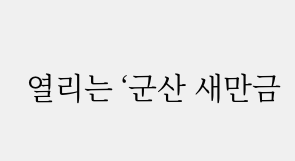열리는 ‘군산 새만금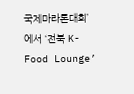국제마라톤대회’에서 ‘전북 K-Food Lounge’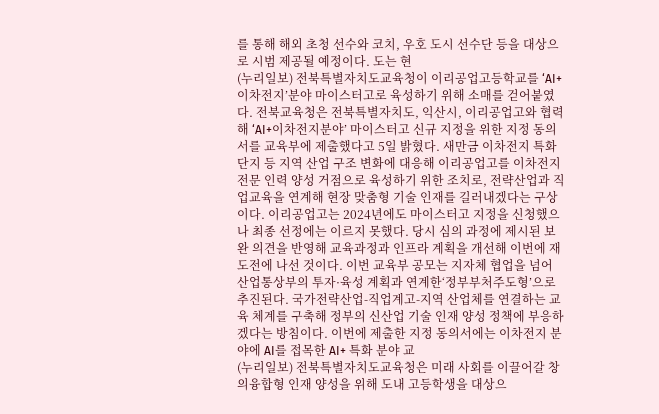를 통해 해외 초청 선수와 코치, 우호 도시 선수단 등을 대상으로 시범 제공될 예정이다. 도는 현
(누리일보) 전북특별자치도교육청이 이리공업고등학교를 ‘AI+이차전지’분야 마이스터고로 육성하기 위해 소매를 걷어붙였다. 전북교육청은 전북특별자치도, 익산시, 이리공업고와 협력해 ‘AI+이차전지분야’ 마이스터고 신규 지정을 위한 지정 동의서를 교육부에 제출했다고 5일 밝혔다. 새만금 이차전지 특화단지 등 지역 산업 구조 변화에 대응해 이리공업고를 이차전지 전문 인력 양성 거점으로 육성하기 위한 조치로, 전략산업과 직업교육을 연계해 현장 맞춤형 기술 인재를 길러내겠다는 구상이다. 이리공업고는 2024년에도 마이스터고 지정을 신청했으나 최종 선정에는 이르지 못했다. 당시 심의 과정에 제시된 보완 의견을 반영해 교육과정과 인프라 계획을 개선해 이번에 재도전에 나선 것이다. 이번 교육부 공모는 지자체 협업을 넘어 산업통상부의 투자·육성 계획과 연계한‘정부부처주도형’으로 추진된다. 국가전략산업-직업계고-지역 산업체를 연결하는 교육 체계를 구축해 정부의 신산업 기술 인재 양성 정책에 부응하겠다는 방침이다. 이번에 제출한 지정 동의서에는 이차전지 분야에 AI를 접목한 AI+ 특화 분야 교
(누리일보) 전북특별자치도교육청은 미래 사회를 이끌어갈 창의융합형 인재 양성을 위해 도내 고등학생을 대상으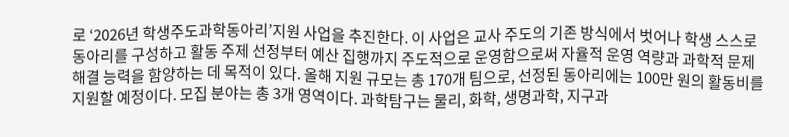로 ‘2026년 학생주도과학동아리’지원 사업을 추진한다. 이 사업은 교사 주도의 기존 방식에서 벗어나 학생 스스로 동아리를 구성하고 활동 주제 선정부터 예산 집행까지 주도적으로 운영함으로써 자율적 운영 역량과 과학적 문제 해결 능력을 함양하는 데 목적이 있다. 올해 지원 규모는 총 170개 팀으로, 선정된 동아리에는 100만 원의 활동비를 지원할 예정이다. 모집 분야는 총 3개 영역이다. 과학탐구는 물리, 화학, 생명과학, 지구과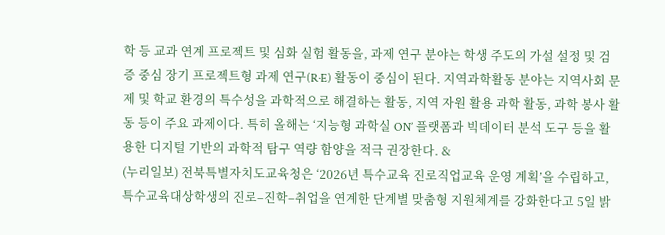학 등 교과 연계 프로젝트 및 심화 실험 활동을, 과제 연구 분야는 학생 주도의 가설 설정 및 검증 중심 장기 프로젝트형 과제 연구(R·E) 활동이 중심이 된다. 지역과학활동 분야는 지역사회 문제 및 학교 환경의 특수성을 과학적으로 해결하는 활동, 지역 자원 활용 과학 활동, 과학 봉사 활동 등이 주요 과제이다. 특히 올해는 ‘지능형 과학실 ON’ 플랫폼과 빅데이터 분석 도구 등을 활용한 디지털 기반의 과학적 탐구 역량 함양을 적극 권장한다. &
(누리일보) 전북특별자치도교육청은 ‘2026년 특수교육 진로직업교육 운영 계획’을 수립하고, 특수교육대상학생의 진로–진학–취업을 연계한 단계별 맞춤형 지원체계를 강화한다고 5일 밝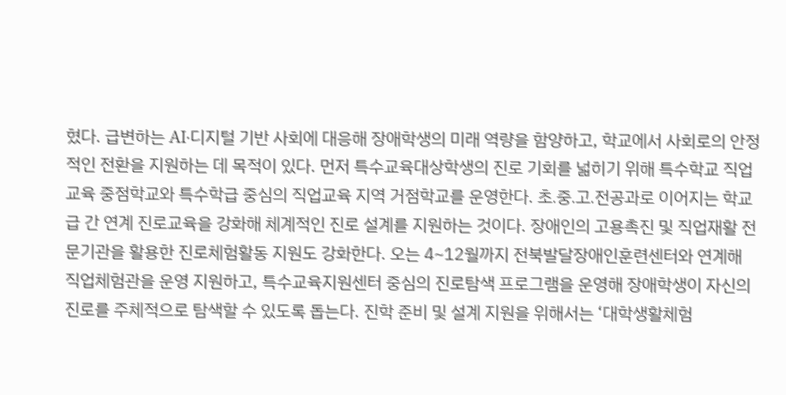혔다. 급변하는 AI·디지털 기반 사회에 대응해 장애학생의 미래 역량을 함양하고, 학교에서 사회로의 안정적인 전환을 지원하는 데 목적이 있다. 먼저 특수교육대상학생의 진로 기회를 넓히기 위해 특수학교 직업교육 중점학교와 특수학급 중심의 직업교육 지역 거점학교를 운영한다. 초․중․고․전공과로 이어지는 학교급 간 연계 진로교육을 강화해 체계적인 진로 설계를 지원하는 것이다. 장애인의 고용촉진 및 직업재활 전문기관을 활용한 진로체험활동 지원도 강화한다. 오는 4~12월까지 전북발달장애인훈련센터와 연계해 직업체험관을 운영 지원하고, 특수교육지원센터 중심의 진로탐색 프로그램을 운영해 장애학생이 자신의 진로를 주체적으로 탐색할 수 있도록 돕는다. 진학 준비 및 설계 지원을 위해서는 ‘대학생활체험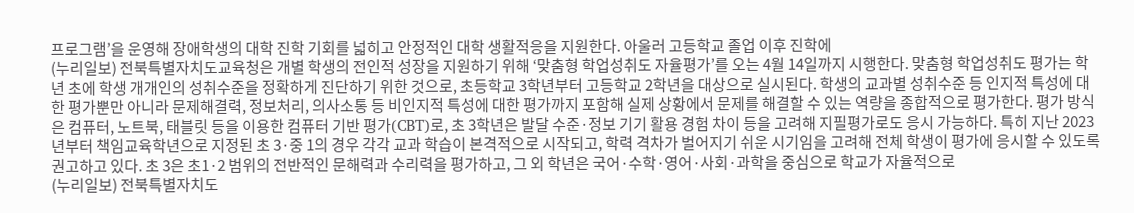프로그램’을 운영해 장애학생의 대학 진학 기회를 넓히고 안정적인 대학 생활적응을 지원한다. 아울러 고등학교 졸업 이후 진학에
(누리일보) 전북특별자치도교육청은 개별 학생의 전인적 성장을 지원하기 위해 ‘맞춤형 학업성취도 자율평가’를 오는 4월 14일까지 시행한다. 맞춤형 학업성취도 평가는 학년 초에 학생 개개인의 성취수준을 정확하게 진단하기 위한 것으로, 초등학교 3학년부터 고등학교 2학년을 대상으로 실시된다. 학생의 교과별 성취수준 등 인지적 특성에 대한 평가뿐만 아니라 문제해결력, 정보처리, 의사소통 등 비인지적 특성에 대한 평가까지 포함해 실제 상황에서 문제를 해결할 수 있는 역량을 종합적으로 평가한다. 평가 방식은 컴퓨터, 노트북, 태블릿 등을 이용한 컴퓨터 기반 평가(CBT)로, 초 3학년은 발달 수준·정보 기기 활용 경험 차이 등을 고려해 지필평가로도 응시 가능하다. 특히 지난 2023년부터 책임교육학년으로 지정된 초 3·중 1의 경우 각각 교과 학습이 본격적으로 시작되고, 학력 격차가 벌어지기 쉬운 시기임을 고려해 전체 학생이 평가에 응시할 수 있도록 권고하고 있다. 초 3은 초1·2 범위의 전반적인 문해력과 수리력을 평가하고, 그 외 학년은 국어·수학·영어·사회·과학을 중심으로 학교가 자율적으로
(누리일보) 전북특별자치도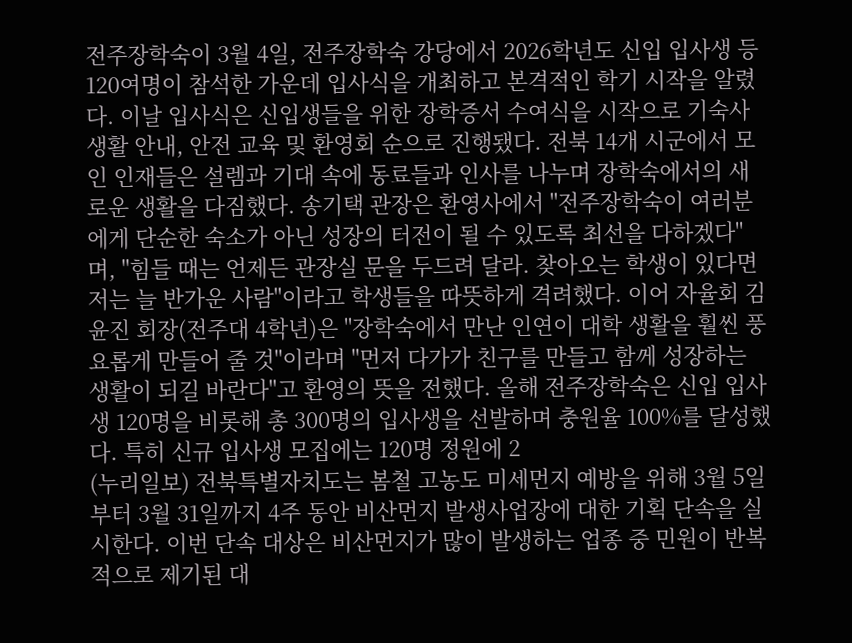전주장학숙이 3월 4일, 전주장학숙 강당에서 2026학년도 신입 입사생 등 120여명이 참석한 가운데 입사식을 개최하고 본격적인 학기 시작을 알렸다. 이날 입사식은 신입생들을 위한 장학증서 수여식을 시작으로 기숙사 생활 안내, 안전 교육 및 환영회 순으로 진행됐다. 전북 14개 시군에서 모인 인재들은 설렘과 기대 속에 동료들과 인사를 나누며 장학숙에서의 새로운 생활을 다짐했다. 송기택 관장은 환영사에서 "전주장학숙이 여러분에게 단순한 숙소가 아닌 성장의 터전이 될 수 있도록 최선을 다하겠다"며, "힘들 때는 언제든 관장실 문을 두드려 달라. 찾아오는 학생이 있다면 저는 늘 반가운 사람"이라고 학생들을 따뜻하게 격려했다. 이어 자율회 김윤진 회장(전주대 4학년)은 "장학숙에서 만난 인연이 대학 생활을 훨씬 풍요롭게 만들어 줄 것"이라며 "먼저 다가가 친구를 만들고 함께 성장하는 생활이 되길 바란다"고 환영의 뜻을 전했다. 올해 전주장학숙은 신입 입사생 120명을 비롯해 총 300명의 입사생을 선발하며 충원율 100%를 달성했다. 특히 신규 입사생 모집에는 120명 정원에 2
(누리일보) 전북특별자치도는 봄철 고농도 미세먼지 예방을 위해 3월 5일부터 3월 31일까지 4주 동안 비산먼지 발생사업장에 대한 기획 단속을 실시한다. 이번 단속 대상은 비산먼지가 많이 발생하는 업종 중 민원이 반복적으로 제기된 대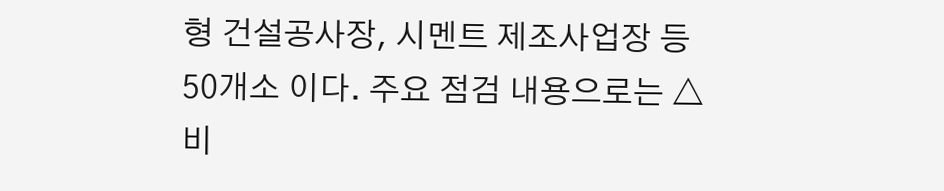형 건설공사장, 시멘트 제조사업장 등 50개소 이다. 주요 점검 내용으로는 △비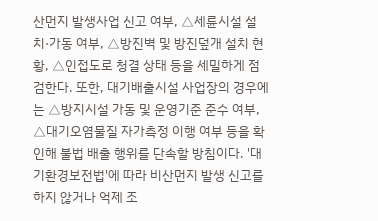산먼지 발생사업 신고 여부, △세륜시설 설치·가동 여부, △방진벽 및 방진덮개 설치 현황, △인접도로 청결 상태 등을 세밀하게 점검한다. 또한, 대기배출시설 사업장의 경우에는 △방지시설 가동 및 운영기준 준수 여부, △대기오염물질 자가측정 이행 여부 등을 확인해 불법 배출 행위를 단속할 방침이다. '대기환경보전법'에 따라 비산먼지 발생 신고를 하지 않거나 억제 조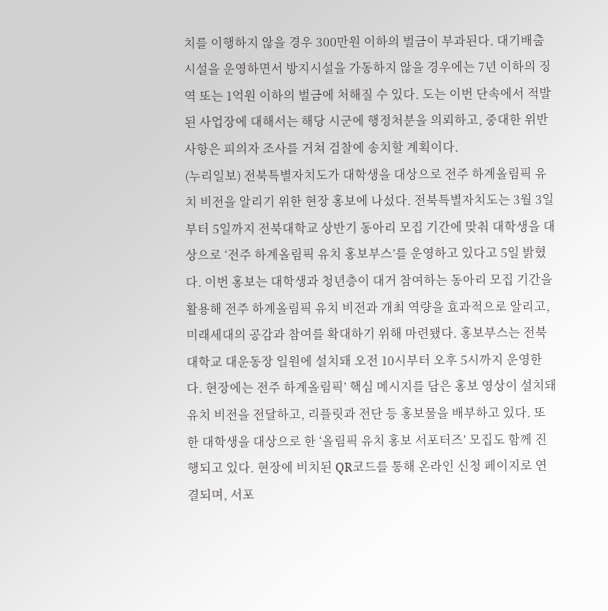치를 이행하지 않을 경우 300만원 이하의 벌금이 부과된다. 대기배출시설을 운영하면서 방지시설을 가동하지 않을 경우에는 7년 이하의 징역 또는 1억원 이하의 벌금에 처해질 수 있다. 도는 이번 단속에서 적발된 사업장에 대해서는 해당 시군에 행정처분을 의뢰하고, 중대한 위반 사항은 피의자 조사를 거쳐 검찰에 송치할 계획이다.
(누리일보) 전북특별자치도가 대학생을 대상으로 전주 하계올림픽 유치 비전을 알리기 위한 현장 홍보에 나섰다. 전북특별자치도는 3월 3일부터 5일까지 전북대학교 상반기 동아리 모집 기간에 맞춰 대학생을 대상으로 ‘전주 하계올림픽 유치 홍보부스’를 운영하고 있다고 5일 밝혔다. 이번 홍보는 대학생과 청년층이 대거 참여하는 동아리 모집 기간을 활용해 전주 하계올림픽 유치 비전과 개최 역량을 효과적으로 알리고, 미래세대의 공감과 참여를 확대하기 위해 마련됐다. 홍보부스는 전북대학교 대운동장 일원에 설치돼 오전 10시부터 오후 5시까지 운영한다. 현장에는 전주 하계올림픽’ 핵심 메시지를 담은 홍보 영상이 설치돼 유치 비전을 전달하고, 리플릿과 전단 등 홍보물을 배부하고 있다. 또한 대학생을 대상으로 한 ‘올림픽 유치 홍보 서포터즈’ 모집도 함께 진행되고 있다. 현장에 비치된 QR코드를 통해 온라인 신청 페이지로 연결되며, 서포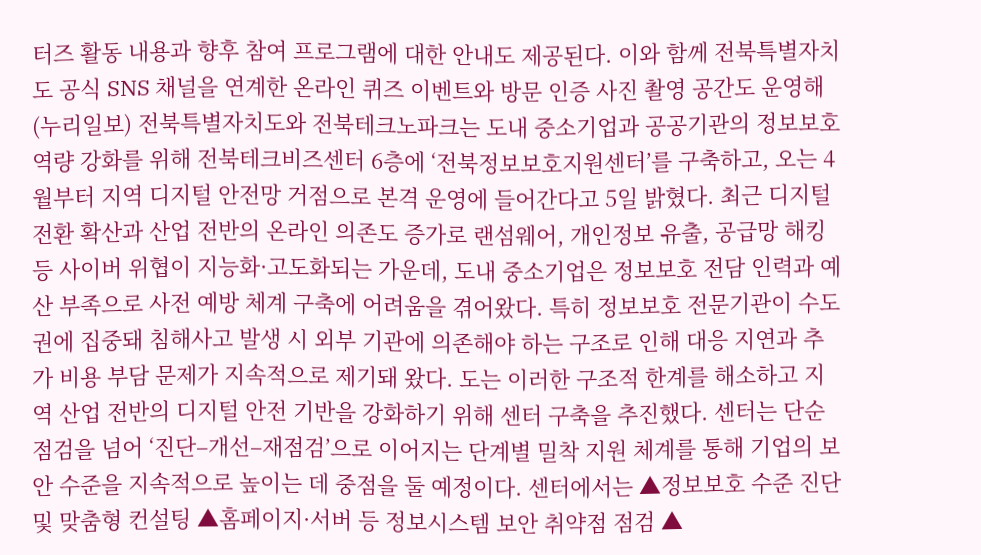터즈 활동 내용과 향후 참여 프로그램에 대한 안내도 제공된다. 이와 함께 전북특별자치도 공식 SNS 채널을 연계한 온라인 퀴즈 이벤트와 방문 인증 사진 촬영 공간도 운영해
(누리일보) 전북특별자치도와 전북테크노파크는 도내 중소기업과 공공기관의 정보보호 역량 강화를 위해 전북테크비즈센터 6층에 ‘전북정보보호지원센터’를 구축하고, 오는 4월부터 지역 디지털 안전망 거점으로 본격 운영에 들어간다고 5일 밝혔다. 최근 디지털 전환 확산과 산업 전반의 온라인 의존도 증가로 랜섬웨어, 개인정보 유출, 공급망 해킹 등 사이버 위협이 지능화·고도화되는 가운데, 도내 중소기업은 정보보호 전담 인력과 예산 부족으로 사전 예방 체계 구축에 어려움을 겪어왔다. 특히 정보보호 전문기관이 수도권에 집중돼 침해사고 발생 시 외부 기관에 의존해야 하는 구조로 인해 대응 지연과 추가 비용 부담 문제가 지속적으로 제기돼 왔다. 도는 이러한 구조적 한계를 해소하고 지역 산업 전반의 디지털 안전 기반을 강화하기 위해 센터 구축을 추진했다. 센터는 단순 점검을 넘어 ‘진단–개선–재점검’으로 이어지는 단계별 밀착 지원 체계를 통해 기업의 보안 수준을 지속적으로 높이는 데 중점을 둘 예정이다. 센터에서는 ▲정보보호 수준 진단 및 맞춤형 컨설팅 ▲홈페이지·서버 등 정보시스템 보안 취약점 점검 ▲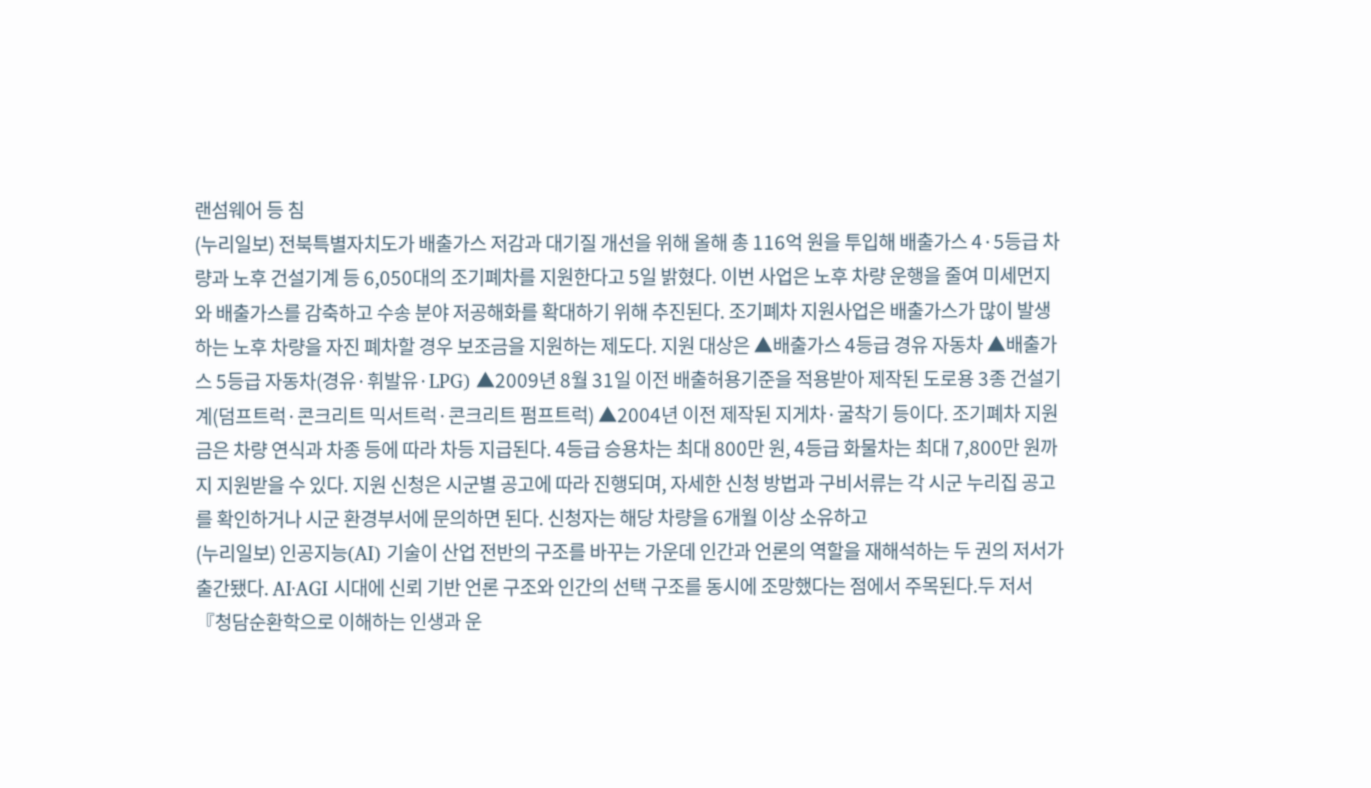랜섬웨어 등 침
(누리일보) 전북특별자치도가 배출가스 저감과 대기질 개선을 위해 올해 총 116억 원을 투입해 배출가스 4·5등급 차량과 노후 건설기계 등 6,050대의 조기폐차를 지원한다고 5일 밝혔다. 이번 사업은 노후 차량 운행을 줄여 미세먼지와 배출가스를 감축하고 수송 분야 저공해화를 확대하기 위해 추진된다. 조기폐차 지원사업은 배출가스가 많이 발생하는 노후 차량을 자진 폐차할 경우 보조금을 지원하는 제도다. 지원 대상은 ▲배출가스 4등급 경유 자동차 ▲배출가스 5등급 자동차(경유·휘발유·LPG) ▲2009년 8월 31일 이전 배출허용기준을 적용받아 제작된 도로용 3종 건설기계(덤프트럭·콘크리트 믹서트럭·콘크리트 펌프트럭) ▲2004년 이전 제작된 지게차·굴착기 등이다. 조기폐차 지원금은 차량 연식과 차종 등에 따라 차등 지급된다. 4등급 승용차는 최대 800만 원, 4등급 화물차는 최대 7,800만 원까지 지원받을 수 있다. 지원 신청은 시군별 공고에 따라 진행되며, 자세한 신청 방법과 구비서류는 각 시군 누리집 공고를 확인하거나 시군 환경부서에 문의하면 된다. 신청자는 해당 차량을 6개월 이상 소유하고
(누리일보) 인공지능(AI) 기술이 산업 전반의 구조를 바꾸는 가운데 인간과 언론의 역할을 재해석하는 두 권의 저서가 출간됐다. AI·AGI 시대에 신뢰 기반 언론 구조와 인간의 선택 구조를 동시에 조망했다는 점에서 주목된다.두 저서『청담순환학으로 이해하는 인생과 운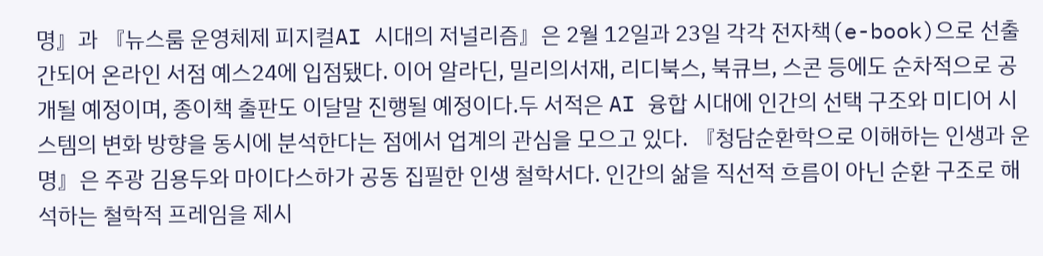명』과 『뉴스룸 운영체제 피지컬AI 시대의 저널리즘』은 2월 12일과 23일 각각 전자책(e-book)으로 선출간되어 온라인 서점 예스24에 입점됐다. 이어 알라딘, 밀리의서재, 리디북스, 북큐브, 스콘 등에도 순차적으로 공개될 예정이며, 종이책 출판도 이달말 진행될 예정이다.두 서적은 AI 융합 시대에 인간의 선택 구조와 미디어 시스템의 변화 방향을 동시에 분석한다는 점에서 업계의 관심을 모으고 있다. 『청담순환학으로 이해하는 인생과 운명』은 주광 김용두와 마이다스하가 공동 집필한 인생 철학서다. 인간의 삶을 직선적 흐름이 아닌 순환 구조로 해석하는 철학적 프레임을 제시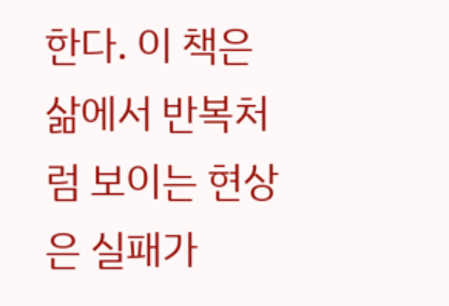한다. 이 책은 삶에서 반복처럼 보이는 현상은 실패가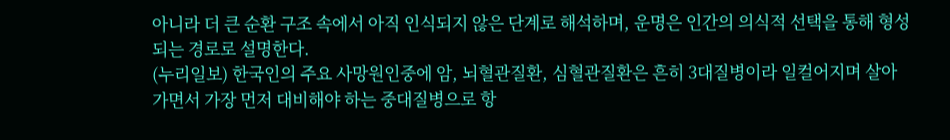아니라 더 큰 순환 구조 속에서 아직 인식되지 않은 단계로 해석하며, 운명은 인간의 의식적 선택을 통해 형성되는 경로로 설명한다.
(누리일보) 한국인의 주요 사망원인중에 암, 뇌혈관질환, 심혈관질환은 흔히 3대질병이라 일컬어지며 살아가면서 가장 먼저 대비해야 하는 중대질병으로 항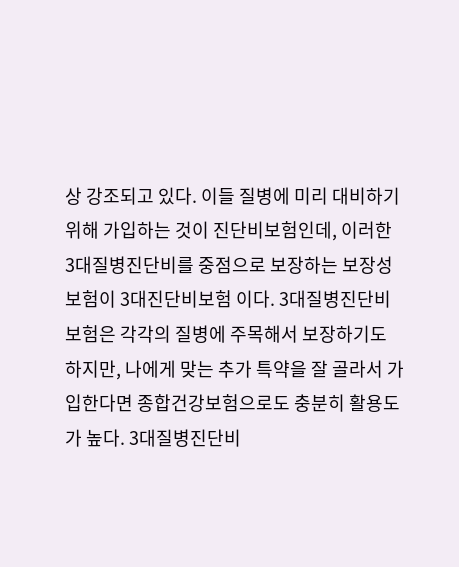상 강조되고 있다. 이들 질병에 미리 대비하기 위해 가입하는 것이 진단비보험인데, 이러한 3대질병진단비를 중점으로 보장하는 보장성보험이 3대진단비보험 이다. 3대질병진단비보험은 각각의 질병에 주목해서 보장하기도 하지만, 나에게 맞는 추가 특약을 잘 골라서 가입한다면 종합건강보험으로도 충분히 활용도가 높다. 3대질병진단비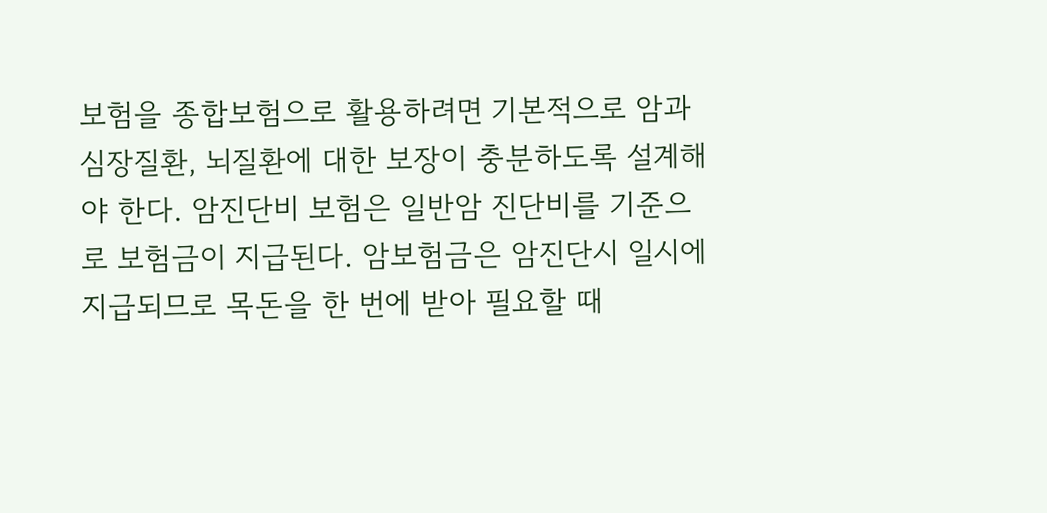보험을 종합보험으로 활용하려면 기본적으로 암과 심장질환, 뇌질환에 대한 보장이 충분하도록 설계해야 한다. 암진단비 보험은 일반암 진단비를 기준으로 보험금이 지급된다. 암보험금은 암진단시 일시에 지급되므로 목돈을 한 번에 받아 필요할 때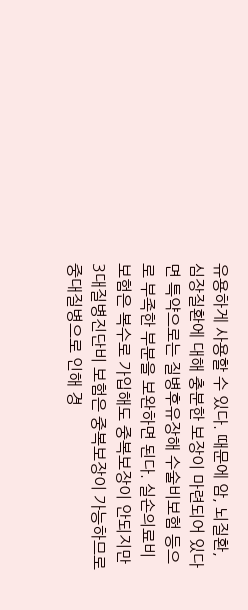유용하게 사용할 수 있다. 때문에 암, 뇌질환, 심장질환에 대해 충분한 보장이 마련되어 있다면 특약으로는 질병후유장해 수술비보험 등으로 부족한 부분을 보완하면 된다. 실손의료비 보험은 복수로 가입해도 중복보장이 안되지만 3대질병진단비 보험은 중복보장이 가능하므로 중대질병으로 인해 경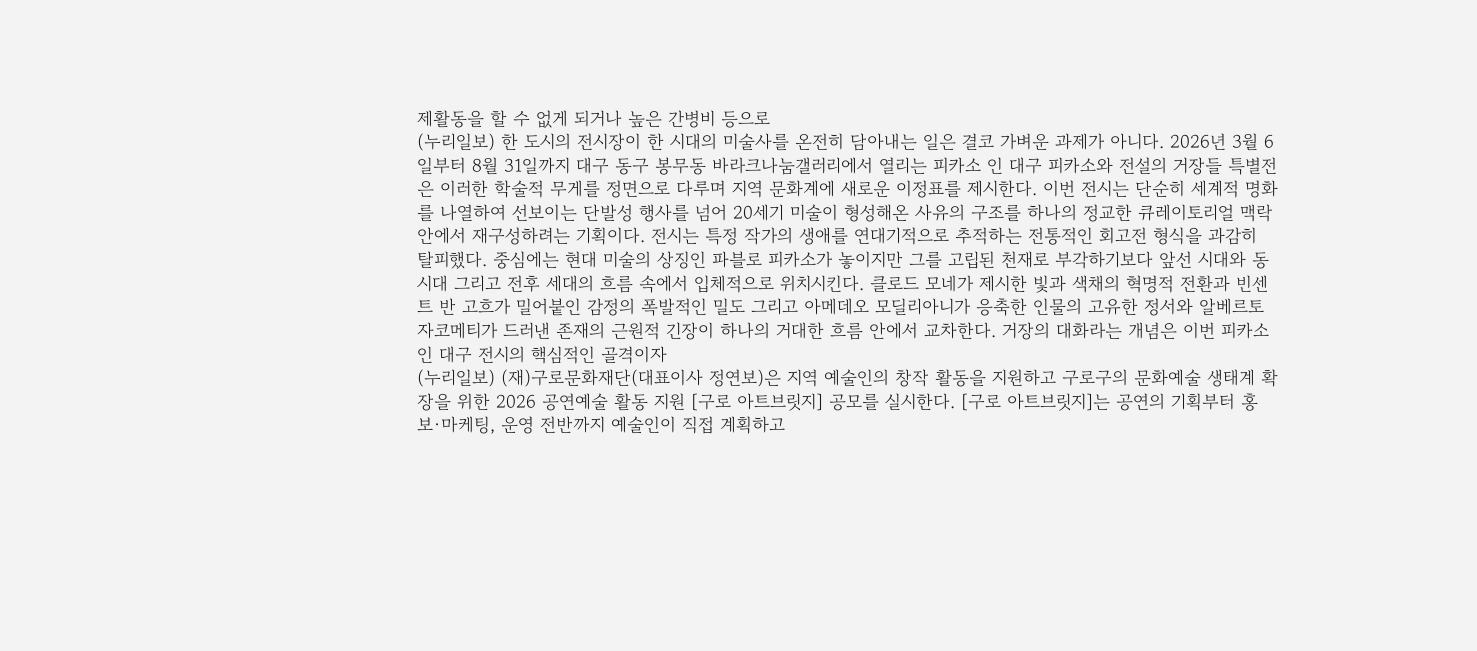제활동을 할 수 없게 되거나 높은 간병비 등으로
(누리일보) 한 도시의 전시장이 한 시대의 미술사를 온전히 담아내는 일은 결코 가벼운 과제가 아니다. 2026년 3월 6일부터 8월 31일까지 대구 동구 봉무동 바라크나눔갤러리에서 열리는 피카소 인 대구 피카소와 전설의 거장들 특별전은 이러한 학술적 무게를 정면으로 다루며 지역 문화계에 새로운 이정표를 제시한다. 이번 전시는 단순히 세계적 명화를 나열하여 선보이는 단발성 행사를 넘어 20세기 미술이 형성해온 사유의 구조를 하나의 정교한 큐레이토리얼 맥락 안에서 재구성하려는 기획이다. 전시는 특정 작가의 생애를 연대기적으로 추적하는 전통적인 회고전 형식을 과감히 탈피했다. 중심에는 현대 미술의 상징인 파블로 피카소가 놓이지만 그를 고립된 천재로 부각하기보다 앞선 시대와 동시대 그리고 전후 세대의 흐름 속에서 입체적으로 위치시킨다. 클로드 모네가 제시한 빛과 색채의 혁명적 전환과 빈센트 반 고흐가 밀어붙인 감정의 폭발적인 밀도 그리고 아메데오 모딜리아니가 응축한 인물의 고유한 정서와 알베르토 자코메티가 드러낸 존재의 근원적 긴장이 하나의 거대한 흐름 안에서 교차한다. 거장의 대화라는 개념은 이번 피카소 인 대구 전시의 핵심적인 골격이자
(누리일보) (재)구로문화재단(대표이사 정연보)은 지역 예술인의 창작 활동을 지원하고 구로구의 문화예술 생태계 확장을 위한 2026 공연예술 활동 지원 [구로 아트브릿지] 공모를 실시한다. [구로 아트브릿지]는 공연의 기획부터 홍보·마케팅, 운영 전반까지 예술인이 직접 계획하고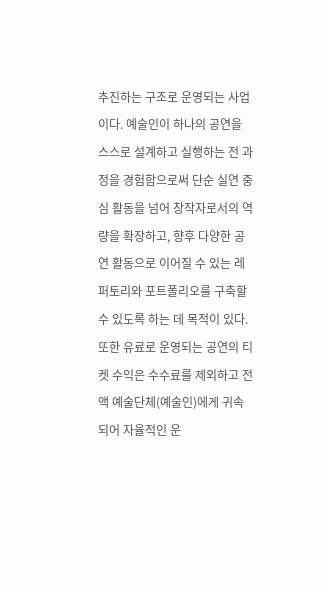추진하는 구조로 운영되는 사업이다. 예술인이 하나의 공연을 스스로 설계하고 실행하는 전 과정을 경험함으로써 단순 실연 중심 활동을 넘어 창작자로서의 역량을 확장하고, 향후 다양한 공연 활동으로 이어질 수 있는 레퍼토리와 포트폴리오를 구축할 수 있도록 하는 데 목적이 있다. 또한 유료로 운영되는 공연의 티켓 수익은 수수료를 제외하고 전액 예술단체(예술인)에게 귀속되어 자율적인 운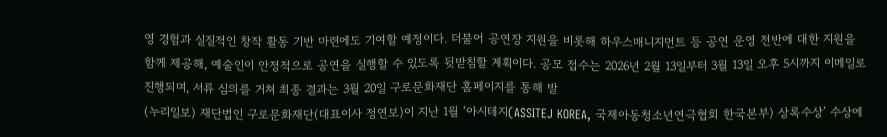영 경험과 실질적인 창작 활동 기반 마련에도 기여할 예정이다. 더불어 공연장 지원을 비롯해 하우스매니지먼트 등 공연 운영 전반에 대한 지원을 함께 제공해, 예술인이 안정적으로 공연을 실행할 수 있도록 뒷받침할 계획이다. 공모 접수는 2026년 2월 13일부터 3월 13일 오후 5시까지 이메일로 진행되며, 서류 심의를 거쳐 최종 결과는 3월 20일 구로문화재단 홈페이지를 통해 발
(누리일보) 재단법인 구로문화재단(대표이사 정연보)이 지난 1월 ‘아시테지(ASSITEJ KOREA, 국제아동청소년연극협회 한국본부) 상록수상’ 수상에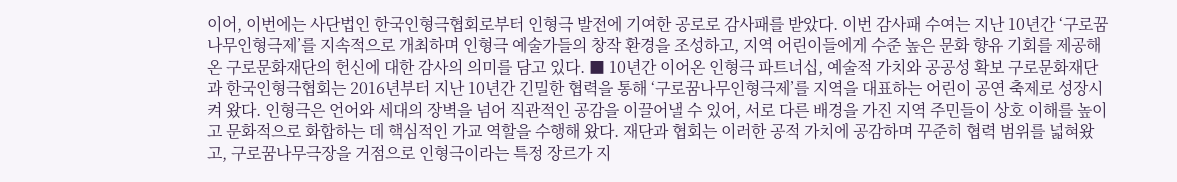이어, 이번에는 사단법인 한국인형극협회로부터 인형극 발전에 기여한 공로로 감사패를 받았다. 이번 감사패 수여는 지난 10년간 ‘구로꿈나무인형극제’를 지속적으로 개최하며 인형극 예술가들의 창작 환경을 조성하고, 지역 어린이들에게 수준 높은 문화 향유 기회를 제공해 온 구로문화재단의 헌신에 대한 감사의 의미를 담고 있다. ■ 10년간 이어온 인형극 파트너십, 예술적 가치와 공공성 확보 구로문화재단과 한국인형극협회는 2016년부터 지난 10년간 긴밀한 협력을 통해 ‘구로꿈나무인형극제’를 지역을 대표하는 어린이 공연 축제로 성장시켜 왔다. 인형극은 언어와 세대의 장벽을 넘어 직관적인 공감을 이끌어낼 수 있어, 서로 다른 배경을 가진 지역 주민들이 상호 이해를 높이고 문화적으로 화합하는 데 핵심적인 가교 역할을 수행해 왔다. 재단과 협회는 이러한 공적 가치에 공감하며 꾸준히 협력 범위를 넓혀왔고, 구로꿈나무극장을 거점으로 인형극이라는 특정 장르가 지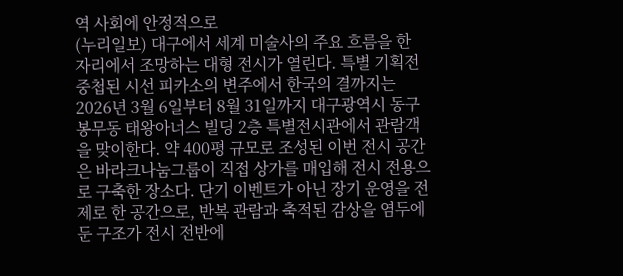역 사회에 안정적으로
(누리일보) 대구에서 세계 미술사의 주요 흐름을 한 자리에서 조망하는 대형 전시가 열린다. 특별 기획전 중첩된 시선 피카소의 변주에서 한국의 결까지는 2026년 3월 6일부터 8월 31일까지 대구광역시 동구 봉무동 태왕아너스 빌딩 2층 특별전시관에서 관람객을 맞이한다. 약 400평 규모로 조성된 이번 전시 공간은 바라크나눔그룹이 직접 상가를 매입해 전시 전용으로 구축한 장소다. 단기 이벤트가 아닌 장기 운영을 전제로 한 공간으로, 반복 관람과 축적된 감상을 염두에 둔 구조가 전시 전반에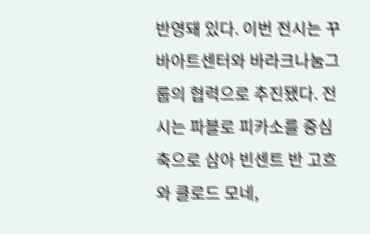반영돼 있다. 이번 전시는 꾸바아트센터와 바라크나눔그룹의 협력으로 추진됐다. 전시는 파블로 피카소를 중심축으로 삼아 빈센트 반 고흐와 클로드 모네,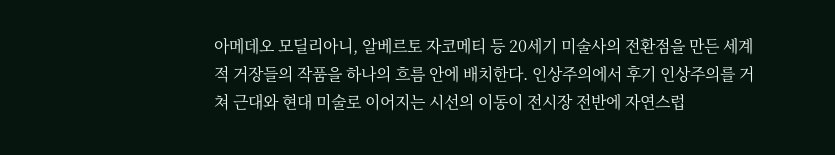아메데오 모딜리아니, 알베르토 자코메티 등 20세기 미술사의 전환점을 만든 세계적 거장들의 작품을 하나의 흐름 안에 배치한다. 인상주의에서 후기 인상주의를 거쳐 근대와 현대 미술로 이어지는 시선의 이동이 전시장 전반에 자연스럽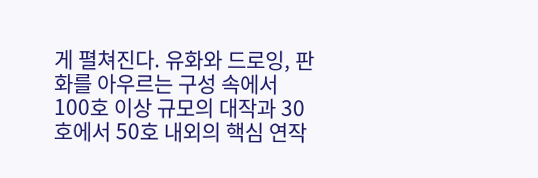게 펼쳐진다. 유화와 드로잉, 판화를 아우르는 구성 속에서 100호 이상 규모의 대작과 30호에서 50호 내외의 핵심 연작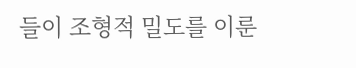들이 조형적 밀도를 이룬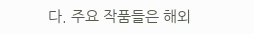다. 주요 작품들은 해외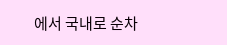에서 국내로 순차